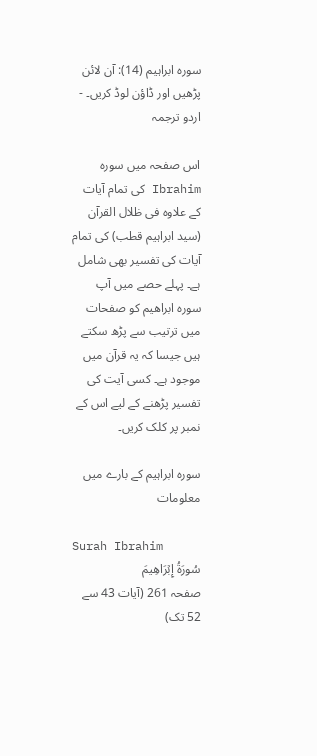سورہ ابراہیم (14): آن لائن پڑھیں اور ڈاؤن لوڈ کریں۔ - اردو ترجمہ

اس صفحہ میں سورہ Ibrahim کی تمام آیات کے علاوہ فی ظلال القرآن (سید ابراہیم قطب) کی تمام آیات کی تفسیر بھی شامل ہے۔ پہلے حصے میں آپ سورہ ابراهيم کو صفحات میں ترتیب سے پڑھ سکتے ہیں جیسا کہ یہ قرآن میں موجود ہے۔ کسی آیت کی تفسیر پڑھنے کے لیے اس کے نمبر پر کلک کریں۔

سورہ ابراہیم کے بارے میں معلومات

Surah Ibrahim
سُورَةُ إِبۡرَاهِيمَ
صفحہ 261 (آیات 43 سے 52 تک)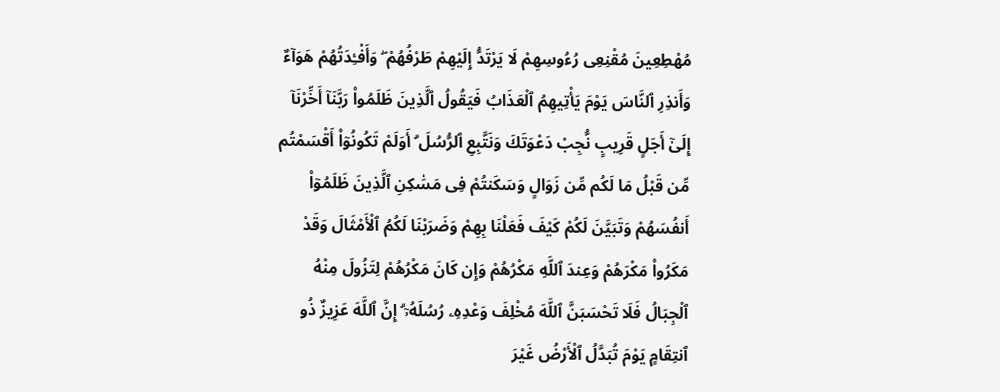مُهْطِعِينَ مُقْنِعِى رُءُوسِهِمْ لَا يَرْتَدُّ إِلَيْهِمْ طَرْفُهُمْ ۖ وَأَفْـِٔدَتُهُمْ هَوَآءٌ وَأَنذِرِ ٱلنَّاسَ يَوْمَ يَأْتِيهِمُ ٱلْعَذَابُ فَيَقُولُ ٱلَّذِينَ ظَلَمُوا۟ رَبَّنَآ أَخِّرْنَآ إِلَىٰٓ أَجَلٍ قَرِيبٍ نُّجِبْ دَعْوَتَكَ وَنَتَّبِعِ ٱلرُّسُلَ ۗ أَوَلَمْ تَكُونُوٓا۟ أَقْسَمْتُم مِّن قَبْلُ مَا لَكُم مِّن زَوَالٍ وَسَكَنتُمْ فِى مَسَٰكِنِ ٱلَّذِينَ ظَلَمُوٓا۟ أَنفُسَهُمْ وَتَبَيَّنَ لَكُمْ كَيْفَ فَعَلْنَا بِهِمْ وَضَرَبْنَا لَكُمُ ٱلْأَمْثَالَ وَقَدْ مَكَرُوا۟ مَكْرَهُمْ وَعِندَ ٱللَّهِ مَكْرُهُمْ وَإِن كَانَ مَكْرُهُمْ لِتَزُولَ مِنْهُ ٱلْجِبَالُ فَلَا تَحْسَبَنَّ ٱللَّهَ مُخْلِفَ وَعْدِهِۦ رُسُلَهُۥٓ ۗ إِنَّ ٱللَّهَ عَزِيزٌ ذُو ٱنتِقَامٍ يَوْمَ تُبَدَّلُ ٱلْأَرْضُ غَيْرَ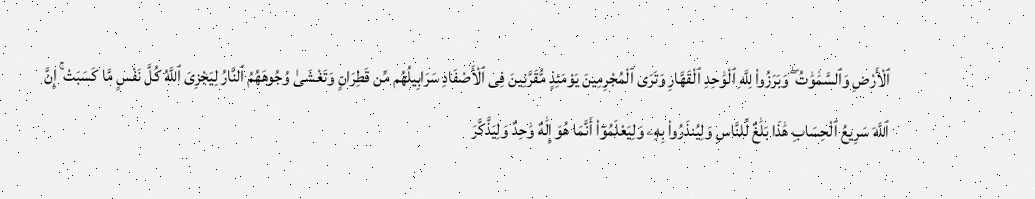ٱلْأَرْضِ وَٱلسَّمَٰوَٰتُ ۖ وَبَرَزُوا۟ لِلَّهِ ٱلْوَٰحِدِ ٱلْقَهَّارِ وَتَرَى ٱلْمُجْرِمِينَ يَوْمَئِذٍ مُّقَرَّنِينَ فِى ٱلْأَصْفَادِ سَرَابِيلُهُم مِّن قَطِرَانٍ وَتَغْشَىٰ وُجُوهَهُمُ ٱلنَّارُ لِيَجْزِىَ ٱللَّهُ كُلَّ نَفْسٍ مَّا كَسَبَتْ ۚ إِنَّ ٱللَّهَ سَرِيعُ ٱلْحِسَابِ هَٰذَا بَلَٰغٌ لِّلنَّاسِ وَلِيُنذَرُوا۟ بِهِۦ وَلِيَعْلَمُوٓا۟ أَنَّمَا هُوَ إِلَٰهٌ وَٰحِدٌ وَلِيَذَّكَّرَ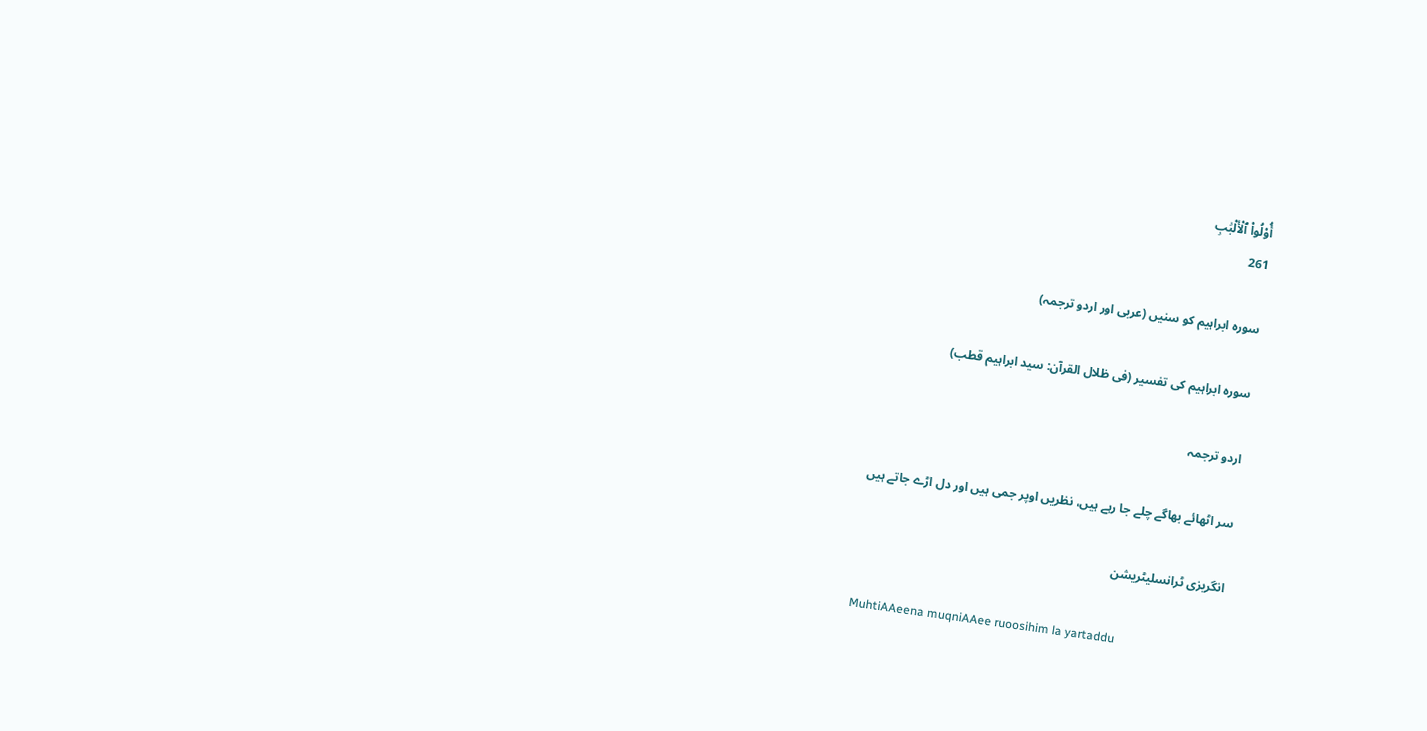أُو۟لُوا۟ ٱلْأَلْبَٰبِ
261

سورہ ابراہیم کو سنیں (عربی اور اردو ترجمہ)

سورہ ابراہیم کی تفسیر (فی ظلال القرآن: سید ابراہیم قطب)

اردو ترجمہ

سر اٹھائے بھاگے چلے جا رہے ہیں، نظریں اوپر جمی ہیں اور دل اڑے جاتے ہیں

انگریزی ٹرانسلیٹریشن

MuhtiAAeena muqniAAee ruoosihim la yartaddu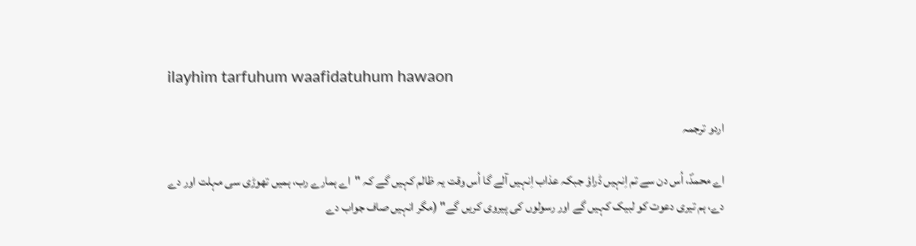ilayhim tarfuhum waafidatuhum hawaon

اردو ترجمہ

اے محمدؐ، اُس دن سے تم اِنہیں ڈراؤ جبکہ عذاب اِنہیں آلے گا اُس وقت یہ ظالم کہیں گے کہ "اے ہمارے رب، ہمیں تھوڑی سی مہلت اور دے دے، ہم تیری دعوت کو لبیک کہیں گے اور رسولوں کی پیروی کریں گے" (مگر انہیں صاف جواب دے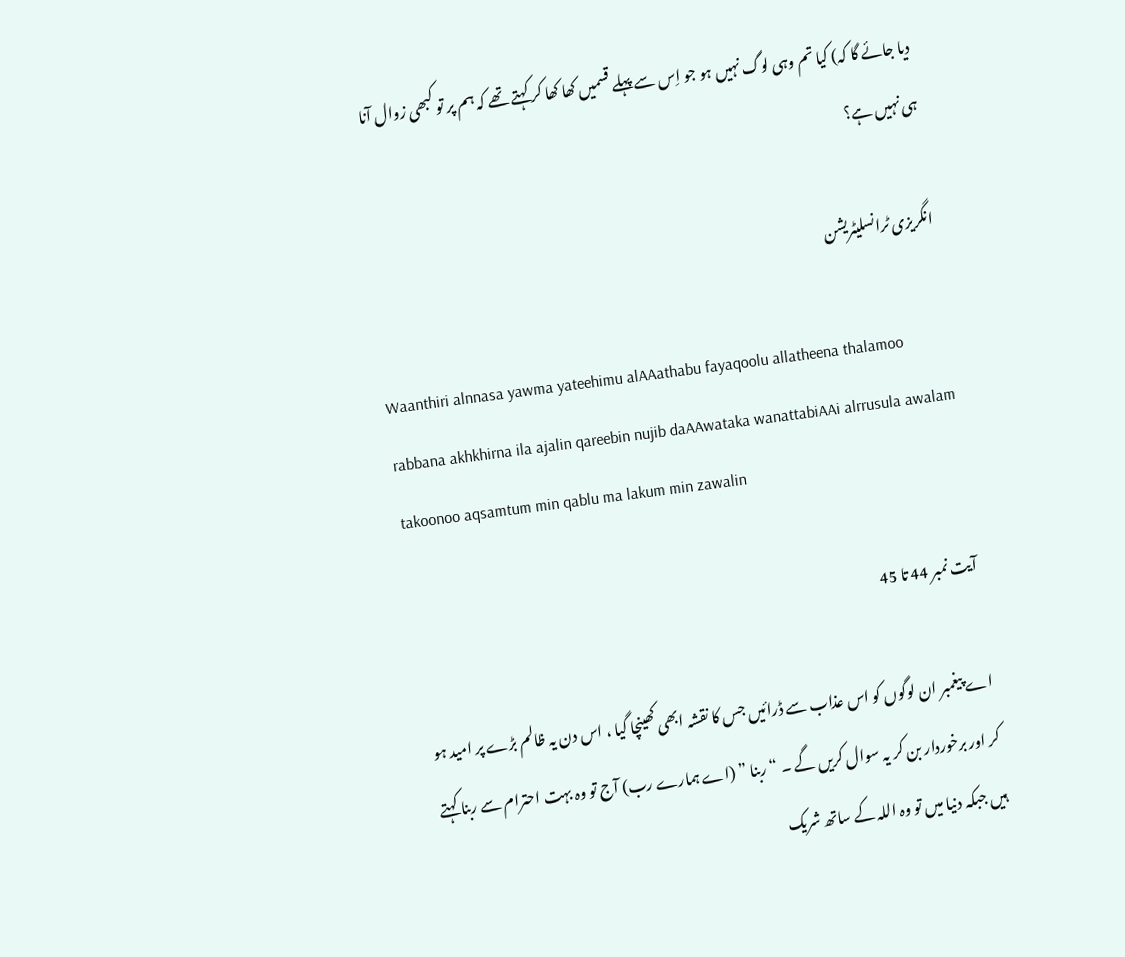دیا جائے گا کہ) کیا تم وہی لوگ نہیں ہو جو اِس سے پہلے قسمیں کھا کھا کر کہتے تھے کہ ہم پر تو کبھی زوال آنا ہی نہیں ہے؟

انگریزی ٹرانسلیٹریشن

Waanthiri alnnasa yawma yateehimu alAAathabu fayaqoolu allatheena thalamoo rabbana akhkhirna ila ajalin qareebin nujib daAAwataka wanattabiAAi alrrusula awalam takoonoo aqsamtum min qablu ma lakum min zawalin

آیت نمبر 44 تا 45

اے پیغمبر ان لوگوں کو اس عذاب سے ڈرائیں جس کا نقشہ ابھی کھینچا گیا ، اس دن یہ ظالم بڑے پر امید ہو کر اور برخوردار بن کر یہ سوال کریں گے ۔ “ ربنا ” (اے ہمارے رب) آج تو وہ بہت احترام سے ربنا کہتے ہیں جبکہ دنیا میں تو وہ اللہ کے ساتھ شریک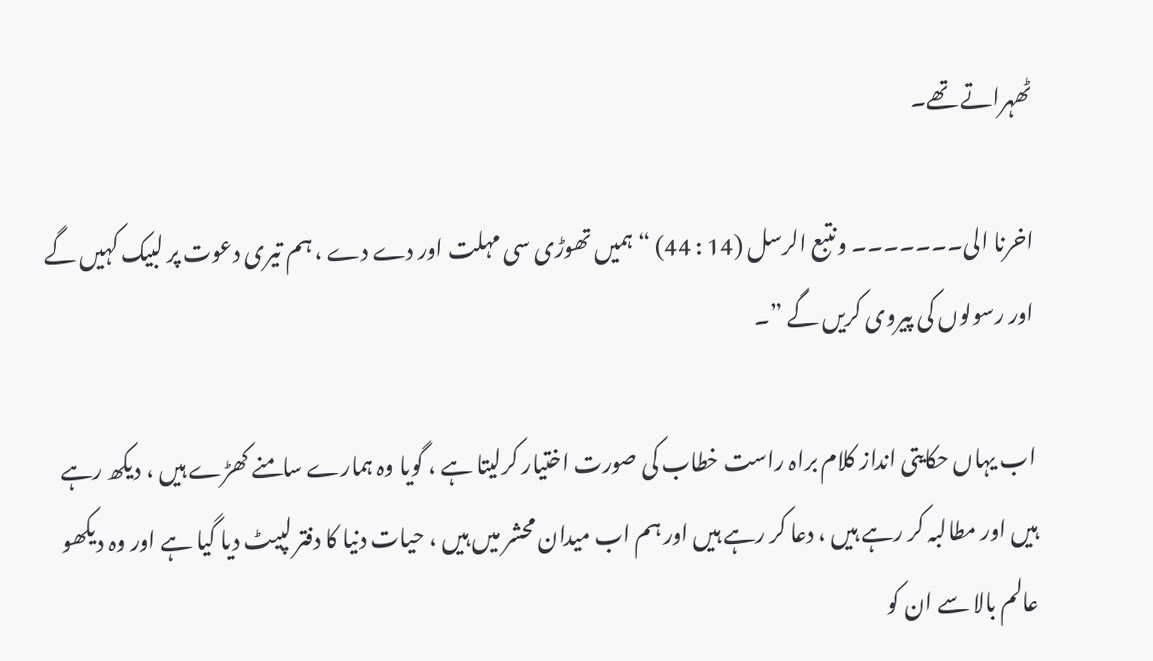ٹھہراتے تھے۔

اخرنا الی۔۔۔۔۔۔۔ ونتبع الرسل (14 : 44) “ ہمیں تھوڑی سی مہلت اور دے دے ، ہم تیری دعوت پر لبیک کہیں گے اور رسولوں کی پیروی کریں گے ”۔

اب یہاں حکایتی انداز کلام براہ راست خطاب کی صورت اختیار کرلیتا ہے ، گویا وہ ہمارے سامنے کھڑے ہیں ، دیکھ رہے ہیں اور مطالبہ کر رہے ہیں ، دعا کر رہے ہیں اور ہم اب میدان محشر میں ہیں ، حیات دنیا کا دفتر لپیٹ دیا گیا ہے اور وہ دیکھو عالم بالا سے ان کو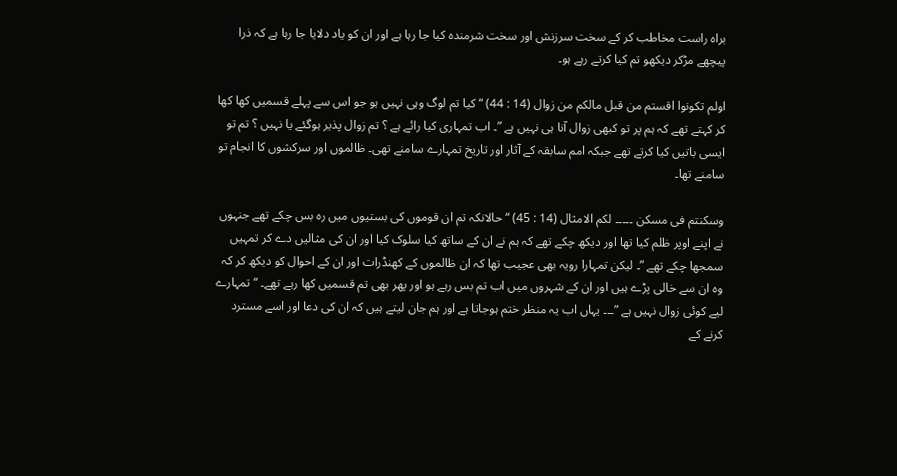براہ راست مخاطب کر کے سخت سرزنش اور سخت شرمندہ کیا جا رہا ہے اور ان کو یاد دلایا جا رہا ہے کہ ذرا پیچھے مڑکر دیکھو تم کیا کرتے رہے ہو۔

اولم تکونوا اقستم من قبل مالکم من زوال (14 : 44) “ کیا تم لوگ وہی نہیں ہو جو اس سے پہلے قسمیں کھا کھا کر کہتے تھے کہ ہم پر تو کبھی زوال آنا ہی نہیں ہے ”۔ اب تمہاری کیا رائے ہے ؟ تم زوال پذیر ہوگئے یا نہیں ؟ تم تو ایسی باتیں کیا کرتے تھے جبکہ امم سابقہ کے آثار اور تاریخ تمہارے سامنے تھی۔ ظالموں اور سرکشوں کا انجام تو سامنے تھا۔

وسکنتم فی مسکن ۔۔۔۔۔ لکم الامثال (14 : 45) “ حالانکہ تم ان قوموں کی بستیوں میں رہ بس چکے تھے جنہوں نے اپنے اوپر ظلم کیا تھا اور دیکھ چکے تھے کہ ہم نے ان کے ساتھ کیا سلوک کیا اور ان کی مثالیں دے کر تمہیں سمجھا چکے تھے ”۔ لیکن تمہارا رویہ بھی عجیب تھا کہ ان ظالموں کے کھنڈرات اور ان کے احوال کو دیکھ کر کہ وہ ان سے خالی پڑے ہیں اور ان کے شہروں میں اب تم بس رہے ہو اور پھر بھی تم قسمیں کھا رہے تھے۔ “ تمہارے لیے کوئی زوال نہیں ہے ”۔۔۔ یہاں اب یہ منظر ختم ہوجاتا ہے اور ہم جان لیتے ہیں کہ ان کی دعا اور اسے مسترد کرنے کے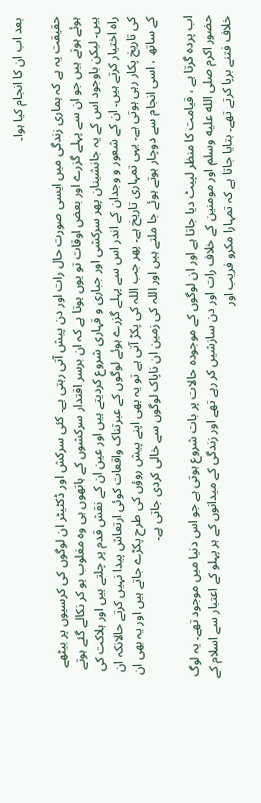بعد اب ان کا انجام کیا ہوا۔

حقیقت یہ ہے کہ ہماری زندگی میں ایسی صورت حال رات اور دن پیش آتی رہتی ہے۔ کئی سرکش اور ڈکٹیٹر ان لوگوں کی کرسیوں پر بیٹھے ہوئے ہوتے ہیں جو ان سے پہلے گزرے اور بعض اوقات تو یوں ہوتا ہے کہ ان برسر اقتدار سرکشوں کے ہاتھوں ہی وہ مغلوب ہو کر نکالے گئے ہوتے ہیں۔ لیکن باوجود اس کے یہ جانشینان پھر سرکشی اور جباری و قہاری شروع کردیتے ہیں اور عین ان کے نقش قدم پر چلتے ہیں اور ہلاکت کی راہ اختیار کرتے ہیں۔ ان کے شعور و وجدان کے اندر اس سے پہلے گزرے ہوئے لوگوں کے عبرتناک واقعات کوئی ارتعاش پیدا نہیں کرتے حالانکہ ان کی تاریخ پکار رہی ہوتی ہے۔ یہی تمہاری تاریخ ہے۔ پھر جب اللہ کی پکڑ آتی ہے تو یہ بھی اپنے پیش روؤں کی طرح پکڑے جاتے ہیں اور یہ بھی ان کے ساتھ ، اسی انجام سے دوچار ہوتے ہوئے جا ملتے ہیں اور اللہ کی زمین ان ناپاک لوگوں سے خالی کردی جاتی ہے۔

اب پردہ گرتا ہے ، قیامت کا منظر لپیٹ دیا جاتا ہے اور ان لوگوں کے موجودہ حالات پر بات شروع ہوتی ہے جو اس دنیا میں موجود تھے۔ یہ لوگ حضور اکرم صلى الله عليه وسلم اور مومنین کے خلاف رات اور دن سازشیں کر رہے تھے اور زندگی کے میدانوں کے ہر پہلو کے اعتبار سے اسلام کے خلاف فتنے برپا کرتے تھے۔ بتایا جاتا ہے کہ تمہارا مکرو فریب اور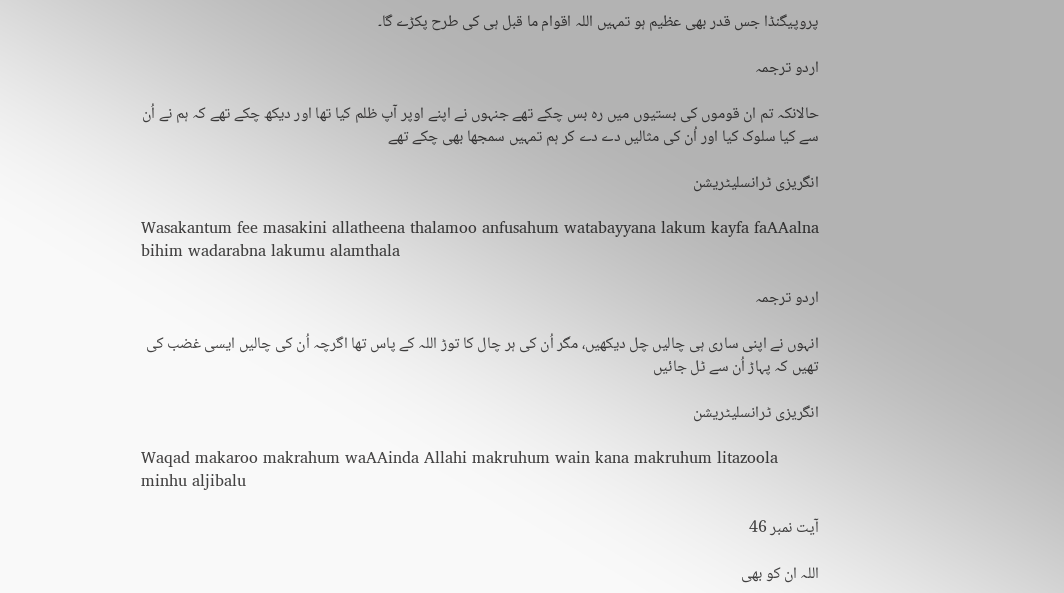پروپیگنڈا جس قدر بھی عظیم ہو تمہیں اللہ اقوام ما قبل ہی کی طرح پکڑے گا۔

اردو ترجمہ

حالانکہ تم ان قوموں کی بستیوں میں رہ بس چکے تھے جنہوں نے اپنے اوپر آپ ظلم کیا تھا اور دیکھ چکے تھے کہ ہم نے اُن سے کیا سلوک کیا اور اُن کی مثالیں دے دے کر ہم تمہیں سمجھا بھی چکے تھے

انگریزی ٹرانسلیٹریشن

Wasakantum fee masakini allatheena thalamoo anfusahum watabayyana lakum kayfa faAAalna bihim wadarabna lakumu alamthala

اردو ترجمہ

انہوں نے اپنی ساری ہی چالیں چل دیکھیں، مگر اُن کی ہر چال کا توڑ اللہ کے پاس تھا اگرچہ اُن کی چالیں ایسی غضب کی تھیں کہ پہاڑ اُن سے ٹل جائیں

انگریزی ٹرانسلیٹریشن

Waqad makaroo makrahum waAAinda Allahi makruhum wain kana makruhum litazoola minhu aljibalu

آیت نمبر 46

اللہ ان کو بھی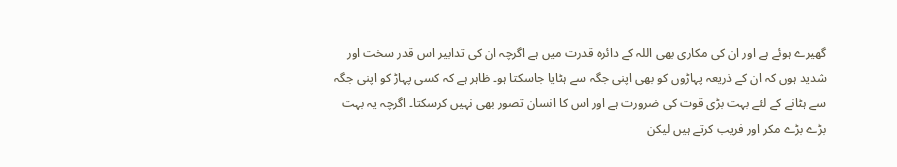گھیرے ہوئے ہے اور ان کی مکاری بھی اللہ کے دائرہ قدرت میں ہے اگرچہ ان کی تدابیر اس قدر سخت اور شدید ہوں کہ ان کے ذریعہ پہاڑوں کو بھی اپنی جگہ سے ہٹایا جاسکتا ہو۔ ظاہر ہے کہ کسی پہاڑ کو اپنی جگہ سے ہٹانے کے لئے بہت بڑی قوت کی ضرورت ہے اور اس کا انسان تصور بھی نہیں کرسکتا۔ اگرچہ یہ بہت بڑے بڑے مکر اور فریب کرتے ہیں لیکن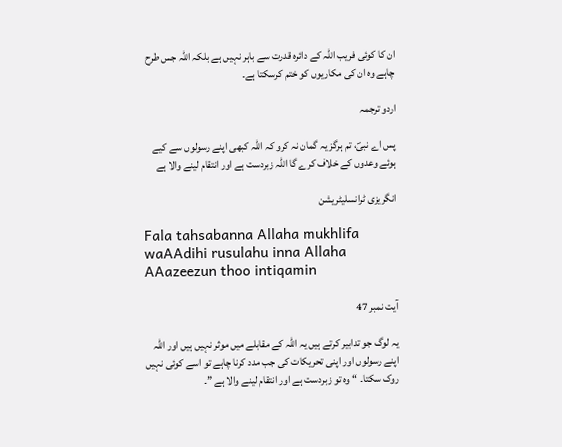ان کا کوئی فریب اللہ کے دائرہ قدرت سے باہر نہیں ہے بلکہ اللہ جس طرح چاہے وہ ان کی مکاریوں کو ختم کرسکتا ہے۔

اردو ترجمہ

پس اے نبیؐ، تم ہرگز یہ گمان نہ کرو کہ اللہ کبھی اپنے رسولوں سے کیے ہوئے وعدوں کے خلاف کرے گا اللہ زبردست ہے اور انتقام لینے والا ہے

انگریزی ٹرانسلیٹریشن

Fala tahsabanna Allaha mukhlifa waAAdihi rusulahu inna Allaha AAazeezun thoo intiqamin

آیت نمبر 47

یہ لوگ جو تدابیر کرتے ہیں یہ اللہ کے مقابلے میں موثر نہیں ہیں اور اللہ اپنے رسولوں اور اپنی تحریکات کی جب مدد کرنا چاہے تو اسے کوئی نہیں روک سکتا۔ “ وہ تو زبردست ہے اور انتقام لینے والا ہے ”۔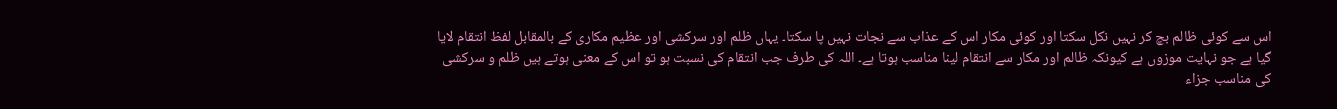اس سے کوئی ظالم بچ کر نہیں نکل سکتا اور کوئی مکار اس کے عذاب سے نجات نہیں پا سکتا۔ یہاں ظلم اور سرکشی اور عظیم مکاری کے بالمقابل لفظ انتقام لایا گیا ہے جو نہایت موزوں ہے کیونکہ ظالم اور مکار سے انتقام لینا مناسب ہوتا ہے۔ اللہ کی طرف جب انتقام کی نسبت ہو تو اس کے معنی ہوتے ہیں ظلم و سرکشی کی مناسب جزاء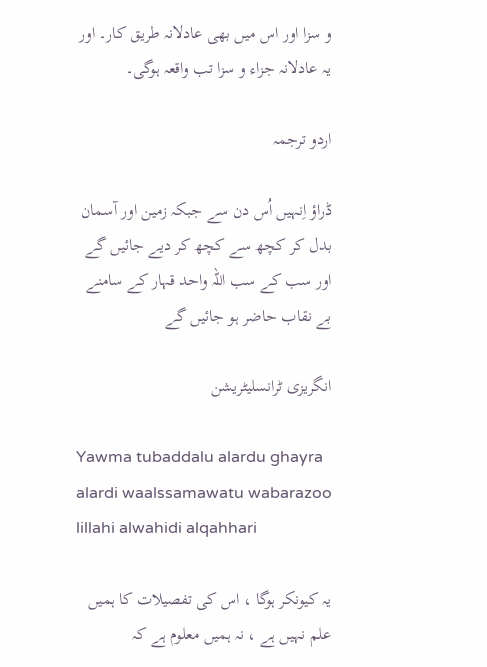و سزا اور اس میں بھی عادلانہ طریق کار۔ اور یہ عادلانہ جزاء و سزا تب واقعہ ہوگی۔

اردو ترجمہ

ڈراؤ اِنہیں اُس دن سے جبکہ زمین اور آسمان بدل کر کچھ سے کچھ کر دیے جائیں گے اور سب کے سب اللہ واحد قہار کے سامنے بے نقاب حاضر ہو جائیں گے

انگریزی ٹرانسلیٹریشن

Yawma tubaddalu alardu ghayra alardi waalssamawatu wabarazoo lillahi alwahidi alqahhari

یہ کیونکر ہوگا ، اس کی تفصیلات کا ہمیں علم نہیں ہے ، نہ ہمیں معلوم ہے کہ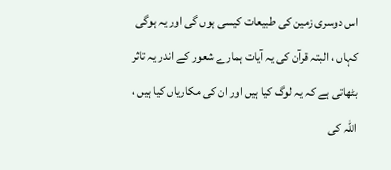اس دوسری زمین کی طبیعات کیسی ہوں گی اور یہ ہوگی کہاں ، البتہ قرآن کی یہ آیات ہمارے شعور کے اندر یہ تاثر بٹھاتی ہے کہ یہ لوگ کیا ہیں اور ان کی مکاریاں کیا ہیں ، اللہ کی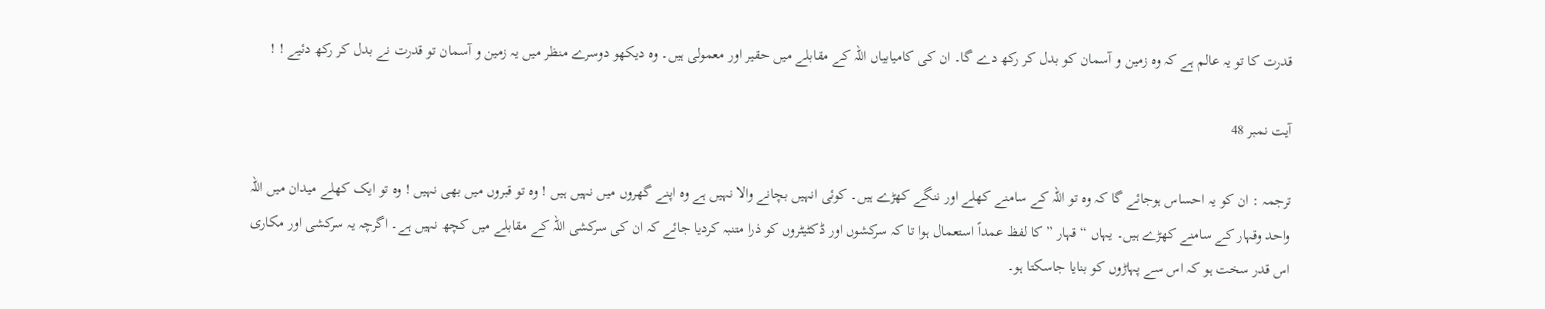قدرت کا تو یہ عالم ہے کہ وہ زمین و آسمان کو بدل کر رکھ دے گا۔ ان کی کامیابیاں اللہ کے مقابلے میں حقیر اور معمولی ہیں۔ وہ دیکھو دوسرے منظر میں یہ زمین و آسمان تو قدرت نے بدل کر رکھ دئیے ! !

آیت نمبر 48

ترجمہ : ان کو یہ احساس ہوجائے گا کہ وہ تو اللہ کے سامنے کھلے اور ننگے کھڑے ہیں۔ کوئی انہیں بچانے والا نہیں ہے وہ اپنے گھروں میں نہیں ہیں ! وہ تو قبروں میں بھی نہیں ! وہ تو ایک کھلے میدان میں اللہ واحد وقہار کے سامنے کھڑے ہیں۔ یہاں “ قہار ” کا لفظ عمداً استعمال ہوا تا کہ سرکشوں اور ڈکٹیٹروں کو ذرا متنبہ کردیا جائے کہ ان کی سرکشی اللہ کے مقابلے میں کچھ نہیں ہے۔ اگرچہ یہ سرکشی اور مکاری اس قدر سخت ہو کہ اس سے پہاڑوں کو بنایا جاسکتا ہو۔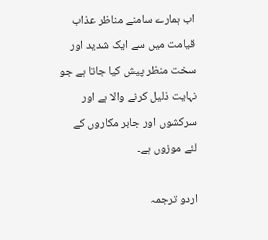اب ہمارے سامنے مناظر عذاب قیامت میں سے ایک شدید اور سخت منظر پیش کیا جاتا ہے جو نہایت ذلیل کرنے والا ہے اور سرکشوں اور جابر مکاروں کے لئے موزوں ہے۔

اردو ترجمہ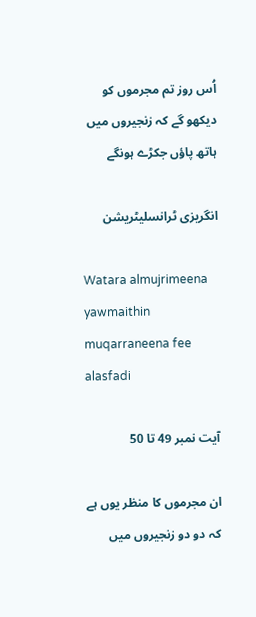اُس روز تم مجرموں کو دیکھو گے کہ زنجیروں میں ہاتھ پاؤں جکڑے ہونگے

انگریزی ٹرانسلیٹریشن

Watara almujrimeena yawmaithin muqarraneena fee alasfadi

آیت نمبر 49 تا 50

ان مجرموں کا منظر یوں ہے کہ دو دو زنجیروں میں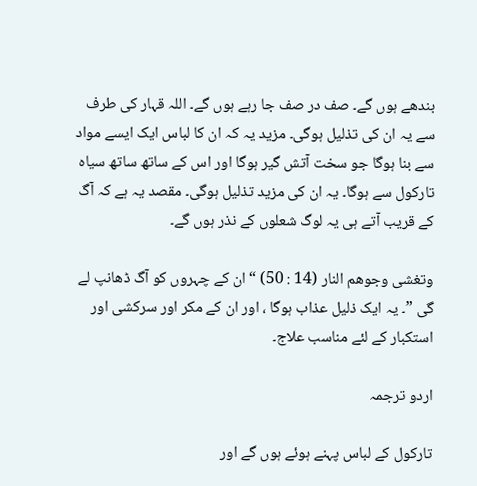بندھے ہوں گے۔ صف در صف جا رہے ہوں گے۔ اللہ قہار کی طرف سے یہ ان کی تذلیل ہوگی۔ مزید یہ کہ ان کا لباس ایک ایسے مواد سے بنا ہوگا جو سخت آتش گیر ہوگا اور اس کے ساتھ ساتھ سیاہ تارکول سے ہوگا۔ یہ ان کی مزید تذلیل ہوگی۔ مقصد یہ ہے کہ آگ کے قریب آتے ہی یہ لوگ شعلوں کے نذر ہوں گے۔

وتغشی وجوھم النار (14 : 50) “ ان کے چہروں کو آگ ڈھانپ لے گی ”۔ یہ ایک ذلیل عذاب ہوگا ، اور ان کے مکر اور سرکشی اور استکبار کے لئے مناسب علاج۔

اردو ترجمہ

تارکول کے لباس پہنے ہوئے ہوں گے اور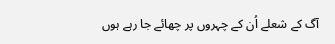آگ کے شعلے اُن کے چہروں پر چھائے جا رہے ہوں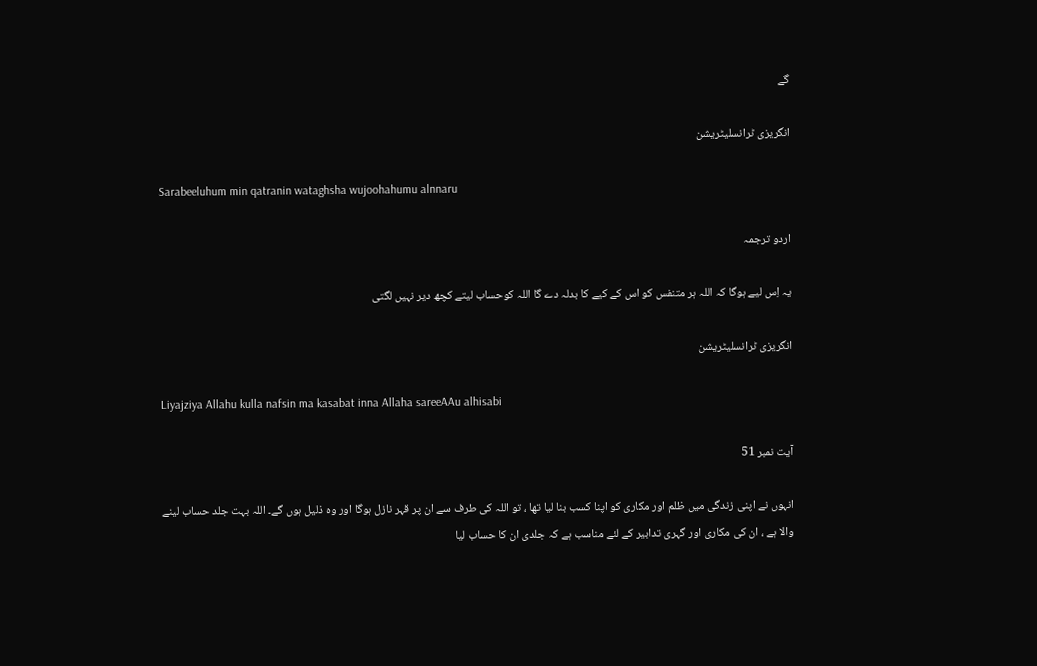گے

انگریزی ٹرانسلیٹریشن

Sarabeeluhum min qatranin wataghsha wujoohahumu alnnaru

اردو ترجمہ

یہ اِس لیے ہوگا کہ اللہ ہر متنفس کو اس کے کیے کا بدلہ دے گا اللہ کوحساب لیتے کچھ دیر نہیں لگتی

انگریزی ٹرانسلیٹریشن

Liyajziya Allahu kulla nafsin ma kasabat inna Allaha sareeAAu alhisabi

آیت نمبر 51

انہوں نے اپنی زندگی میں ظلم اور مکاری کو اپنا کسب بنا لیا تھا ، تو اللہ کی طرف سے ان پر قہر نازل ہوگا اور وہ ذلیل ہوں گے۔ اللہ بہت جلد حساب لینے والا ہے ، ان کی مکاری اور گہری تدابیر کے لئے مناسب ہے کہ جلدی ان کا حساب لیا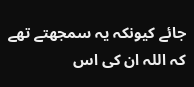جائے کیونکہ یہ سمجھتے تھے کہ اللہ ان کی اس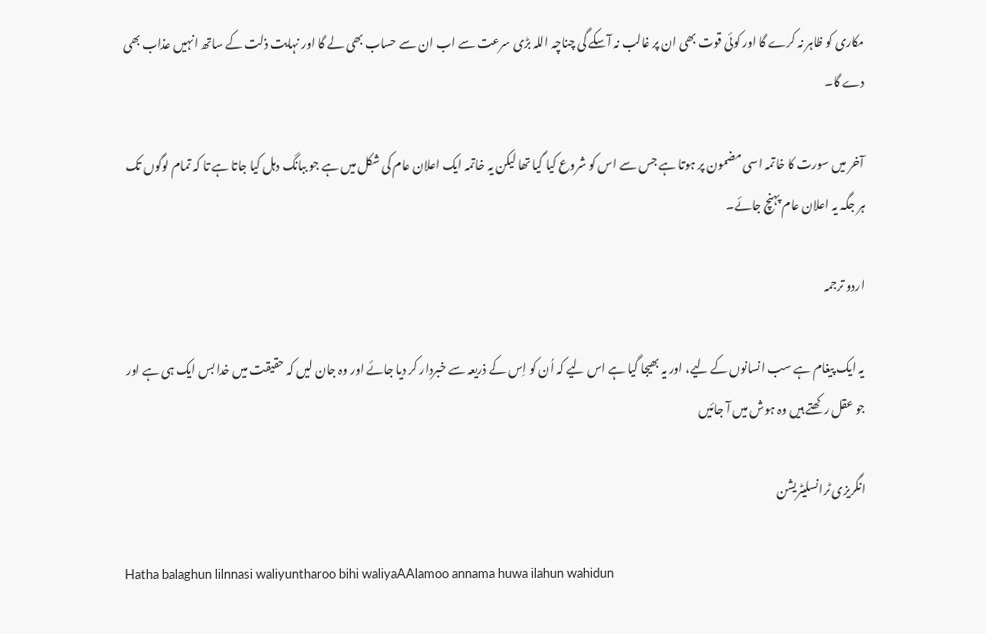مکاری کو ظاہر نہ کرے گا اور کوئی قوت بھی ان پر غالب نہ آسکے گی چناچہ اللہ بڑی سرعت سے اب ان سے حساب بھی لے گا اور نہایت ذلت کے ساتھ انہیں عذاب بھی دے گا۔

آخر میں سورت کا خاتمہ اسی مضمون پر ہوتا ہے جس سے اس کو شروع کیا گیا تھا لیکن یہ خاتمہ ایک اعلان عام کی شکل میں ہے جو ببانگ دہل کیا جاتا ہے تا کہ تمام لوگوں تک ہر جگہ یہ اعلان عام پہنچ جائے۔

اردو ترجمہ

یہ ایک پیغام ہے سب انسانوں کے لیے، اور یہ بھیجا گیا ہے اس لیے کہ اُن کو اِس کے ذریعہ سے خبردار کر دیا جائے اور وہ جان لیں کہ حقیقت میں خدا بس ایک ہی ہے اور جو عقل رکھتے ہیں وہ ہوش میں آ جائیں

انگریزی ٹرانسلیٹریشن

Hatha balaghun lilnnasi waliyuntharoo bihi waliyaAAlamoo annama huwa ilahun wahidun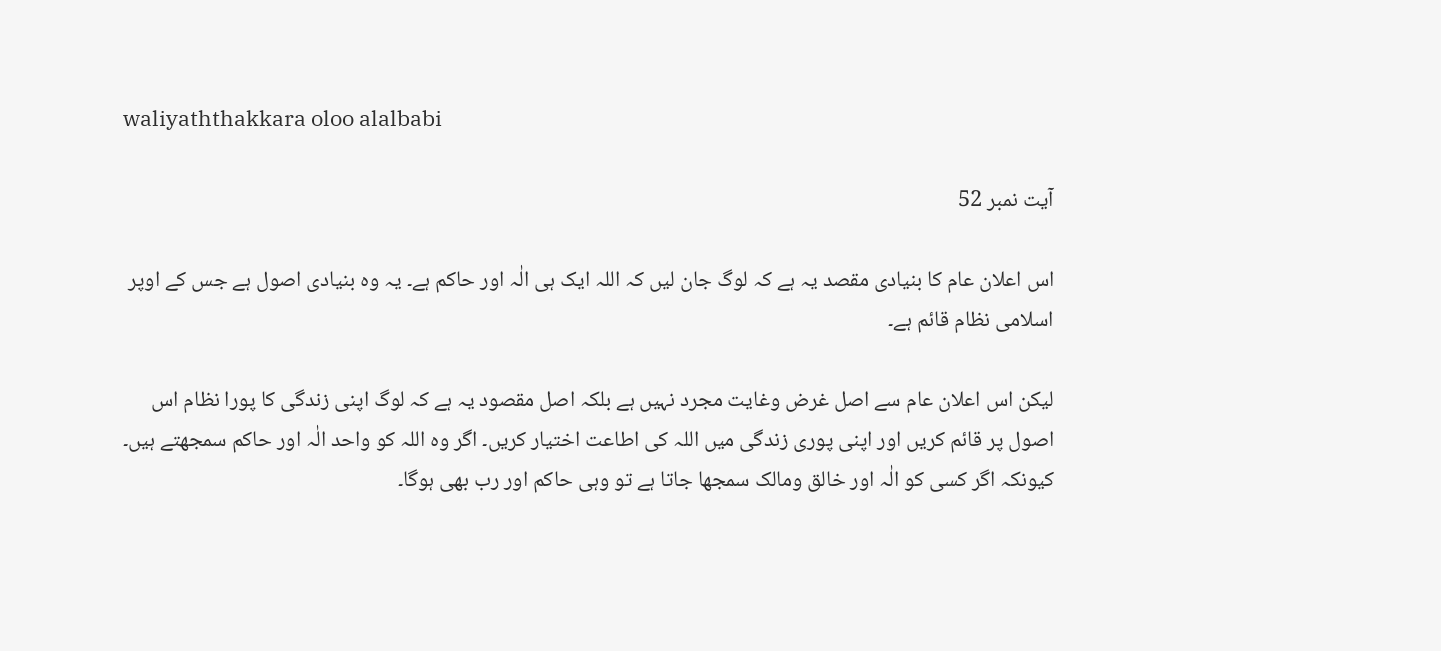waliyaththakkara oloo alalbabi

آیت نمبر 52

اس اعلان عام کا بنیادی مقصد یہ ہے کہ لوگ جان لیں کہ اللہ ایک ہی الٰہ اور حاکم ہے۔ یہ وہ بنیادی اصول ہے جس کے اوپر اسلامی نظام قائم ہے۔

لیکن اس اعلان عام سے اصل غرض وغایت مجرد نہیں ہے بلکہ اصل مقصود یہ ہے کہ لوگ اپنی زندگی کا پورا نظام اس اصول پر قائم کریں اور اپنی پوری زندگی میں اللہ کی اطاعت اختیار کریں۔ اگر وہ اللہ کو واحد الٰہ اور حاکم سمجھتے ہیں۔ کیونکہ اگر کسی کو الٰہ اور خالق ومالک سمجھا جاتا ہے تو وہی حاکم اور رب بھی ہوگا۔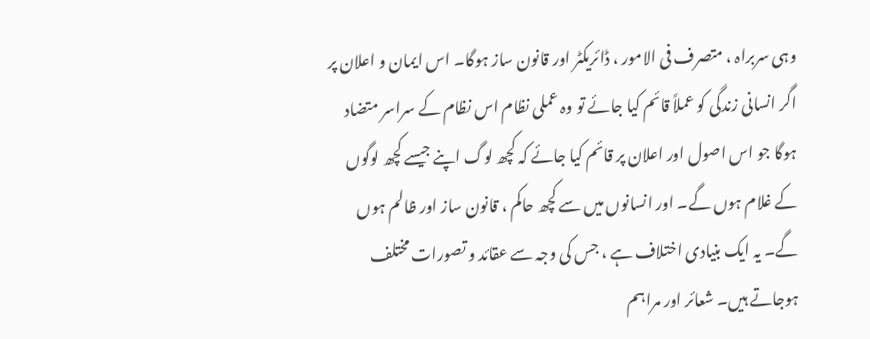وہی سربراہ ، متصرف فی الامور ، ڈائریکٹر اور قانون ساز ہوگا۔ اس ایمان و اعلان پر اگر انسانی زندگی کو عملاً قائم کیا جائے تو وہ عملی نظام اس نظام کے سراسر متضاد ہوگا جو اس اصول اور اعلان پر قائم کیا جائے کہ کچھ لوگ اپنے جیسے کچھ لوگوں کے غلام ہوں گے۔ اور انسانوں میں سے کچھ حاکم ، قانون ساز اور ظالم ہوں گے۔ یہ ایک بنیادی اختلاف ہے ، جس کی وجہ سے عقائد و تصورات مختلف ہوجاتے ہیں۔ شعائر اور مراہم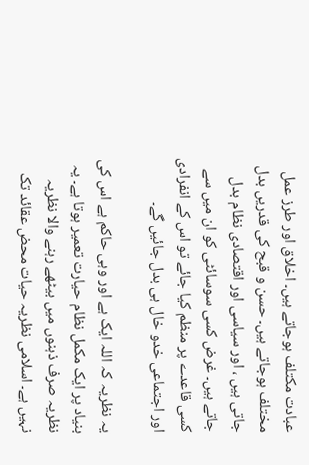عبادت مکتلف ہوجاتے ہیں۔ اخلاق اور طرز عمل مختلف ہوجاتے ہیں۔ حسن و قبح کی قدریں بدل جاتی ہیں ، اور سیاسی اور اقتصادی نظام بدل جاتے ہیں۔ غرض کسی سوسائٹی کو ان میں سے کسی قاعدے پر منظم کیا جائے تو اس کے انفرادی اور اجتماعی خدو خال ہی بدل جائیں گے۔

یہ نظریہ کہ اللہ ایک ہے اور وہی حاکم ہے اس کی بنیاد پر ایک مکمل نظام حیارت تعمیر ہوتا ہے۔ یہ نظریہ صرف ذہنوں میں بیٹھے رہنے والا نظریہ نہیں ہے۔ اسلامی نظریہ حیات محض عقائد تک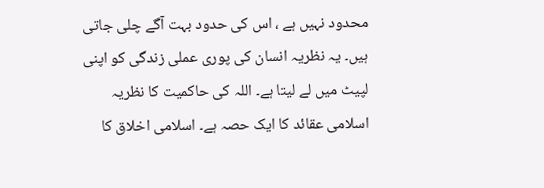محدود نہیں ہے ، اس کی حدود بہت آگے چلی جاتی ہیں۔ یہ نظریہ انسان کی پوری عملی زندگی کو اپنی لپیٹ میں لے لیتا ہے۔ اللہ کی حاکمیت کا نظریہ اسلامی عقائد کا ایک حصہ ہے۔ اسلامی اخلاق کا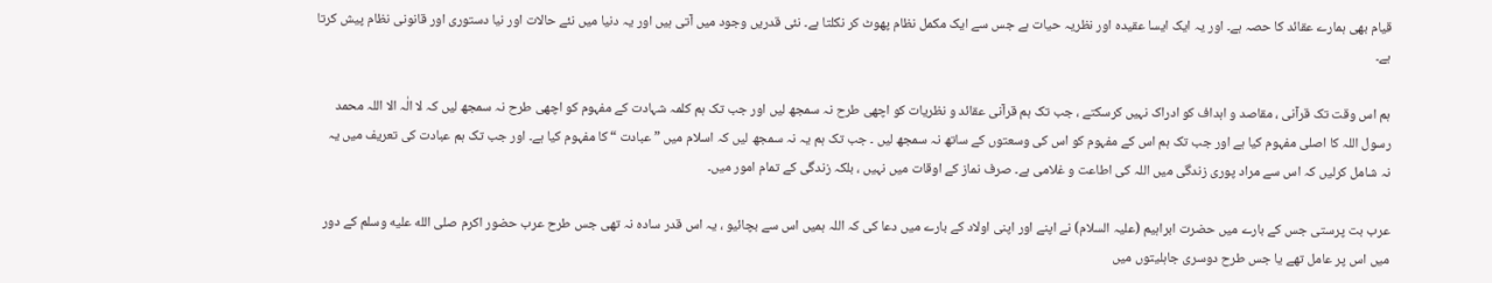قیام بھی ہمارے عقائد کا حصہ ہے۔ اور یہ ایک ایسا عقیدہ اور نظریہ حیات ہے جس سے ایک مکمل نظام پھوٹ کر نکلتا ہے۔ نئی قدریں وجود میں آتی ہیں اور یہ دنیا میں نئے حالات اور نیا دستوری اور قانونی نظام پیش کرتا ہے۔

ہم اس وقت تک قرآنی ، مقاصد و اہداف کو ادراک نہیں کرسکتے ، جب تک ہم قرآنی عقائد و نظریات کو اچھی طرح نہ سمجھ لیں اور جب تک ہم کلمہ شہادت کے مفہوم کو اچھی طرح نہ سمجھ لیں کہ لا الٰہ الا اللہ محمد رسول اللہ کا اصلی مفہوم کیا ہے اور جب تک ہم اس کے مفہوم کو اس کی وسعتوں کے ساتھ نہ سمجھ لیں ۔ جب تک ہم یہ نہ سمجھ لیں کہ اسلام میں ” عبادت “ کا مفہوم کیا ہے۔ اور جب تک ہم عبادت کی تعریف میں یہ نہ شامل کرلیں کہ اس سے مراد پوری زندگی میں اللہ کی اطاعت و غلامی ہے۔ صرف نماز کے اوقات میں نہیں ، بلکہ زندگی کے تمام امور میں۔

عرب بت پرستی جس کے بارے میں حضرت ابراہیم (علیہ السلام) نے اپنے اور اپنی اولاد کے بارے میں دعا کی کہ اللہ ہمیں اس سے بچائیو ، یہ اس قدر سادہ نہ تھی جس طرح عرب حضور اکرم صلى الله عليه وسلم کے دور میں اس پر عامل تھے یا جس طرح دوسری جاہلیتوں میں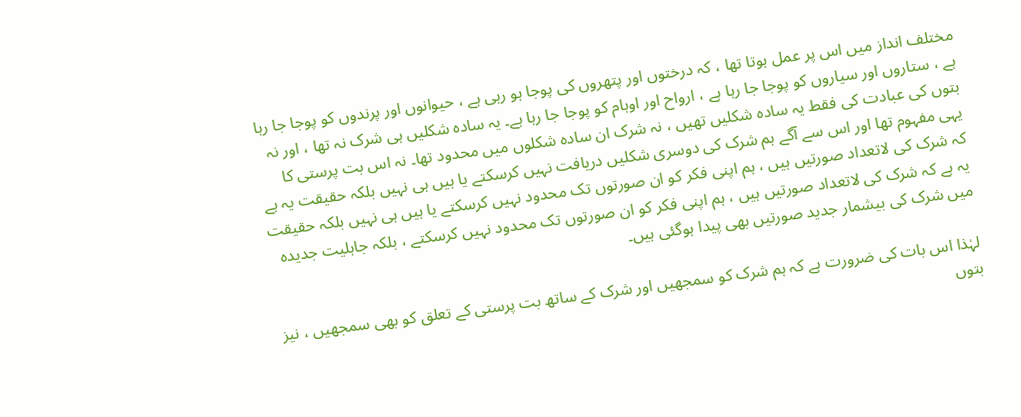مختلف انداز میں اس پر عمل ہوتا تھا ، کہ درختوں اور پتھروں کی پوجا ہو رہی ہے ، حیوانوں اور پرندوں کو پوجا جا رہا ہے ، ستاروں اور سیاروں کو پوجا جا رہا ہے ، ارواح اور اوہام کو پوجا جا رہا ہے۔ یہ سادہ شکلیں ہی شرک نہ تھا ، اور نہ بتوں کی عبادت کی فقط یہ سادہ شکلیں تھیں ، نہ شرک ان سادہ شکلوں میں محدود تھا۔ نہ اس بت پرستی کا یہی مفہوم تھا اور اس سے آگے ہم شرک کی دوسری شکلیں دریافت نہیں کرسکتے یا ہیں ہی نہیں بلکہ حقیقت یہ ہے کہ شرک کی لاتعداد صورتیں ہیں ، ہم اپنی فکر کو ان صورتوں تک محدود نہیں کرسکتے یا ہیں ہی نہیں بلکہ حقیقت یہ ہے کہ شرک کی لاتعداد صورتیں ہیں ، ہم اپنی فکر کو ان صورتوں تک محدود نہیں کرسکتے ، بلکہ جاہلیت جدیدہ میں شرک کی بیشمار جدید صورتیں بھی پیدا ہوگئی ہیں۔

لہٰذا اس بات کی ضرورت ہے کہ ہم شرک کو سمجھیں اور شرک کے ساتھ بت پرستی کے تعلق کو بھی سمجھیں ، نیز بتوں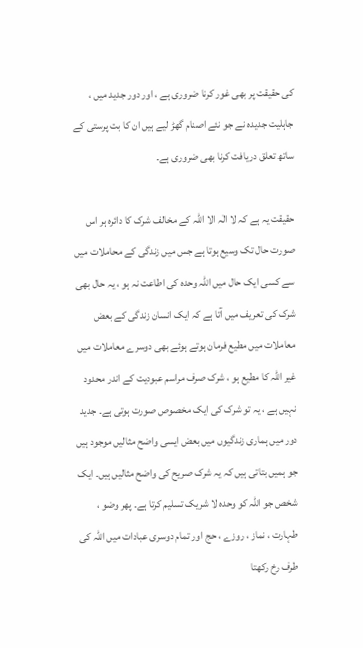کی حقیقت پر بھی غور کرنا ضروری ہے ، اور دور جدید میں ، جاہلیت جدیدہ نے جو نئے اصنام گھڑ لیے ہیں ان کا بت پرستی کے ساتھ تعلق دریافت کرنا بھی ضروری ہے۔

حقیقت یہ ہے کہ لا الٰہ الا اللہ کے مخالف شرک کا دائرہ ہر اس صورت حال تک وسیع ہوتا ہے جس میں زندگی کے محاملات میں سے کسی ایک حال میں اللہ وحدہ کی اطاعت نہ ہو ، یہ حال بھی شرک کی تعریف میں آتا ہے کہ ایک انسان زندگی کے بعض معاملات میں مطیع فرمان ہوتے ہوئے بھی دوسرے معاملات میں غیر اللہ کا مطیع ہو ، شرک صرف مراسم عبودیت کے اندر محدود نہیں ہے ، یہ تو شرک کی ایک مخصوص صورت ہوتی ہے۔ جدید دور میں ہماری زندگیوں میں بعض ایسی واضح مثالیں موجود ہیں جو ہمیں بتاتی ہیں کہ یہ شرک صریح کی واضح مثالیں ہیں۔ ایک شخص جو اللہ کو وحدہ لا شریک تسلیم کرتا ہے۔ پھر وضو ، طہارت ، نماز ، روزے ، حج اور تمام دوسری عبادات میں اللہ کی طرف رخ رکھتا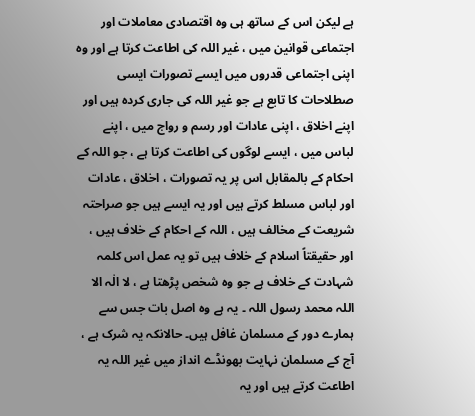ہے لیکن اس کے ساتھ ہی وہ اقتصادی معاملات اور اجتماعی قوانین میں ، غیر اللہ کی اطاعت کرتا ہے اور وہ اپنی اجتماعی قدروں میں ایسے تصورات ایسی صطلاحات کا تابع ہے جو غیر اللہ کی جاری کردہ ہیں اور اپنے اخلاق ، اپنی عادات اور رسم و رواج میں ، اپنے لباس میں ، ایسے لوگوں کی اطاعت کرتا ہے ، جو اللہ کے احکام کے بالمقابل اس پر یہ تصورات ، اخلاق ، عادات اور لباس مسلط کرتے ہیں اور یہ ایسے ہیں جو صراحتہ شریعت کے مخالف ہیں ، اللہ کے احکام کے خلاف ہیں ، اور حقیقتاً اسلام کے خلاف ہیں تو یہ عمل اس کلمہ شہادت کے خلاف ہے جو وہ شخص پڑھتا ہے ، لا الٰہ الا اللہ محمد رسول اللہ ۔ یہ ہے وہ اصل بات جس سے ہمارے دور کے مسلمان غافل ہیں۔ حالانکہ یہ شرک ہے ، آج کے مسلمان نہایت بھونڈے انداز میں غیر اللہ یہ اطاعت کرتے ہیں اور یہ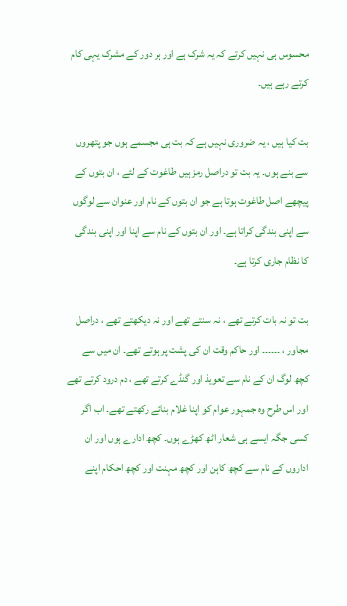محسوس ہی نہیں کرتے کہ یہ شرک ہے اور ہر دور کے مشرک یہی کام کرتے رہے ہیں۔

بت کیا ہیں ، یہ ضروری نہیں ہے کہ بت ہی مجسمے ہوں جو پتھروں سے بنے ہوں۔ یہ بت تو دراصل رمز ہیں طاغوت کے لئے ، ان بتوں کے پیچھے اصل طاغوت ہوتا ہے جو ان بتوں کے نام اور عنوان سے لوگوں سے اپنی بندگی کراتا ہے۔ اور ان بتوں کے نام سے اپنا اور اپنی بندگی کا نظام جاری کرتا ہے۔

بت تو نہ بات کرتے تھے ، نہ سنتے تھے اور نہ دیکھتے تھے ، دراصل مجاور ، ۔۔۔۔۔۔ اور حاکم وقت ان کی پشت پر ہوتے تھے۔ ان میں سے کچھ لوگ ان کے نام سے تعویذ اور گنڈے کرتے تھے ، دم درود کرتے تھے اور اس طرح وہ جمہور عوام کو اپنا غلام بنائے رکھتے تھے۔ اب اگر کسی جگہ ایسے ہی شعار اٹھ کھڑے ہوں۔ کچھ ادارے ہوں اور ان اداروں کے نام سے کچھ کاہن اور کچھ مہنت اور کچھ احکام اپنے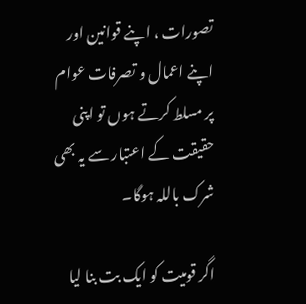تصورات ، اپنے قوانین اور اپنے اعمال و تصرفات عوام پر مسلط کرتے ہوں تو اپنی حقیقت کے اعتبار سے یہ بھی شرک باللہ ہوگا۔

اگر قومیت کو ایک بت بنا لیا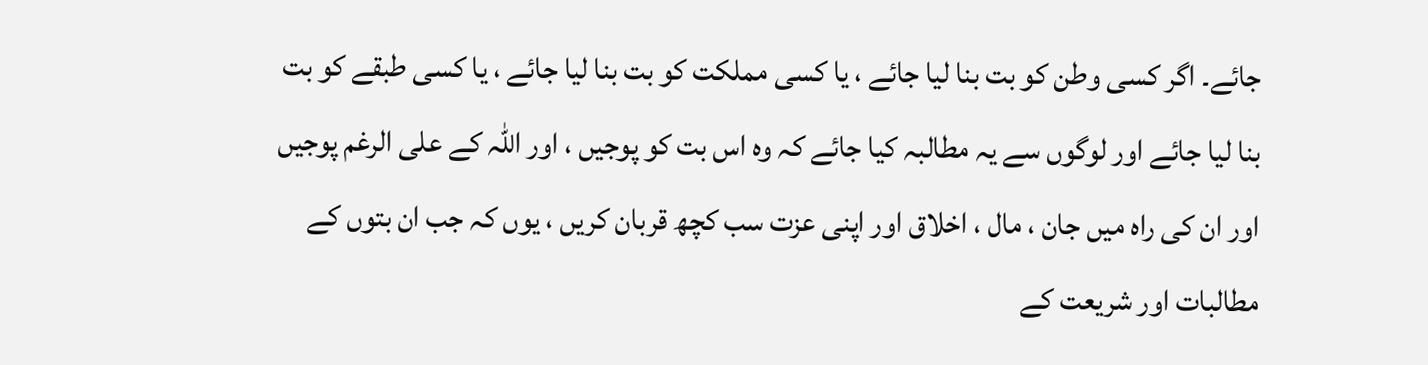جائے۔ اگر کسی وطن کو بت بنا لیا جائے ، یا کسی مملکت کو بت بنا لیا جائے ، یا کسی طبقے کو بت بنا لیا جائے اور لوگوں سے یہ مطالبہ کیا جائے کہ وہ اس بت کو پوجیں ، اور اللہ کے علی الرغم پوجیں اور ان کی راہ میں جان ، مال ، اخلاق اور اپنی عزت سب کچھ قربان کریں ، یوں کہ جب ان بتوں کے مطالبات اور شریعت کے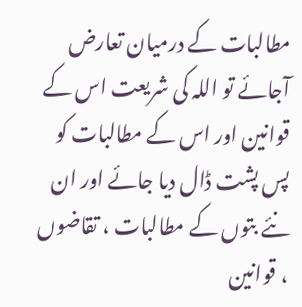مطالبات کے درمیان تعارض آجائے تو اللہ کی شریعت اس کے قوانین اور اس کے مطالبات کو پس پشت ڈال دیا جائے اور ان نئے بتوں کے مطالبات ، تقاضوں ، قوانین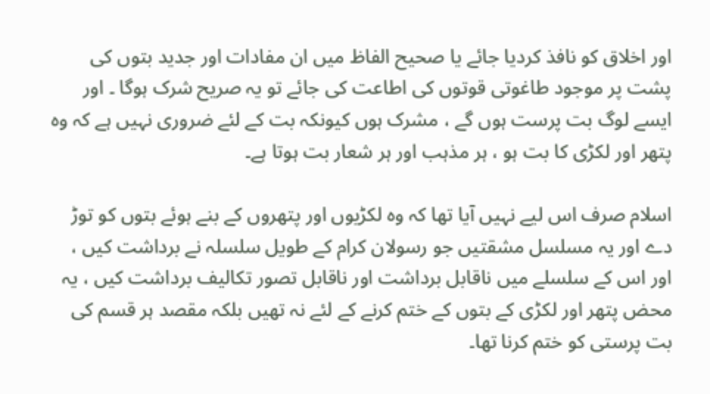اور اخلاق کو نافذ کردیا جائے یا صحیح الفاظ میں ان مفادات اور جدید بتوں کی پشت پر موجود طاغوتی قوتوں کی اطاعت کی جائے تو یہ صریح شرک ہوگا ۔ اور ایسے لوگ بت پرست ہوں گے ، مشرک ہوں کیونکہ بت کے لئے ضروری نہیں ہے کہ وہ پتھر اور لکڑی کا بت ہو ، ہر مذہب اور ہر شعار بت ہوتا ہے۔

اسلام صرف اس لیے نہیں آیا تھا کہ وہ لکڑیوں اور پتھروں کے بنے ہوئے بتوں کو توڑ دے اور یہ مسلسل مشقتیں جو رسولان کرام کے طویل سلسلہ نے برداشت کیں ، اور اس کے سلسلے میں ناقابل برداشت اور ناقابل تصور تکالیف برداشت کیں ، یہ محض پتھر اور لکڑی کے بتوں کے ختم کرنے کے لئے نہ تھیں بلکہ مقصد ہر قسم کی بت پرستی کو ختم کرنا تھا۔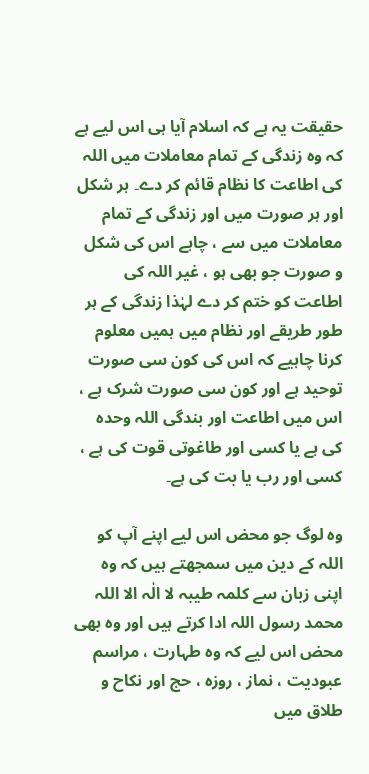حقیقت یہ ہے کہ اسلام آیا ہی اس لیے ہے کہ وہ زندگی کے تمام معاملات میں اللہ کی اطاعت کا نظام قائم کر دے۔ ہر شکل اور ہر صورت میں اور زندگی کے تمام معاملات میں سے ، چاہے اس کی شکل و صورت جو بھی ہو ، غیر اللہ کی اطاعت کو ختم کر دے لہٰذا زندگی کے ہر طور طریقے اور نظام میں ہمیں معلوم کرنا چاہیے کہ اس کی کون سی صورت توحید ہے اور کون سی صورت شرک ہے ، اس میں اطاعت اور بندگی اللہ وحدہ کی ہے یا کسی اور طاغوتی قوت کی ہے ، کسی اور رب یا بت کی ہے۔

وہ لوگ جو محض اس لیے اپنے آپ کو اللہ کے دین میں سمجھتے ہیں کہ وہ اپنی زبان سے کلمہ طیبہ لا الٰہ الا اللہ محمد رسول اللہ ادا کرتے ہیں اور وہ بھی محض اس لیے کہ وہ طہارت ، مراسم عبودیت ، نماز ، روزہ ، حج اور نکاح و طلاق میں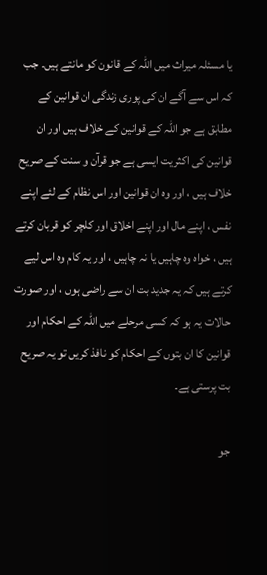یا مسئلہ میراث میں اللہ کے قانون کو مانتے ہیں۔ جب کہ اس سے آگے ان کی پوری زندگی ان قوانین کے مطابق ہے جو اللہ کے قوانین کے خلاف ہیں اور ان قوانین کی اکثریت ایسی ہے جو قرآن و سنت کے صریح خلاف ہیں ، اور وہ ان قوانین اور اس نظام کے لئے اپنے نفس ، اپنے مال اور اپنے اخلاق اور کلچر کو قربان کرتے ہیں ، خواہ وہ چاہیں یا نہ چاہیں ، اور یہ کام وہ اس لیے کرتے ہیں کہ یہ جدید بت ان سے راضی ہوں ، اور صورت حالات یہ ہو کہ کسی مرحلے میں اللہ کے احکام اور قوانین کا ان بتوں کے احکام کو نافذ کریں تو یہ صریح بت پرستی ہے۔

جو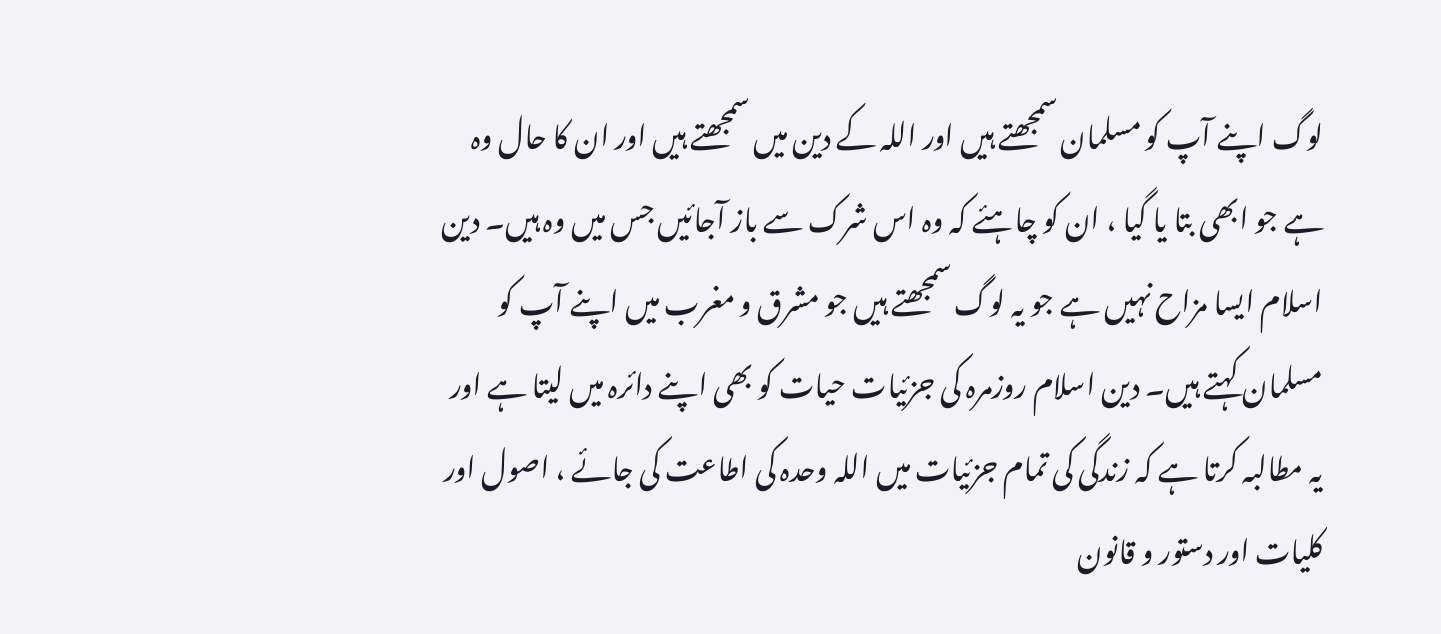لوگ اپنے آپ کو مسلمان سمجھتے ہیں اور اللہ کے دین میں سمجھتے ہیں اور ان کا حال وہ ہے جو ابھی بتا یا گیا ، ان کو چاہئے کہ وہ اس شرک سے باز آجائیں جس میں وہ ہیں۔ دین اسلام ایسا مزاح نہیں ہے جو یہ لوگ سمجھتے ہیں جو مشرق و مغرب میں اپنے آپ کو مسلمان کہتے ہیں۔ دین اسلام روزمرہ کی جزئیات حیات کو بھی اپنے دائرہ میں لیتا ہے اور یہ مطالبہ کرتا ہے کہ زندگی کی تمام جزئیات میں اللہ وحدہ کی اطاعت کی جائے ، اصول اور کلیات اور دستور و قانون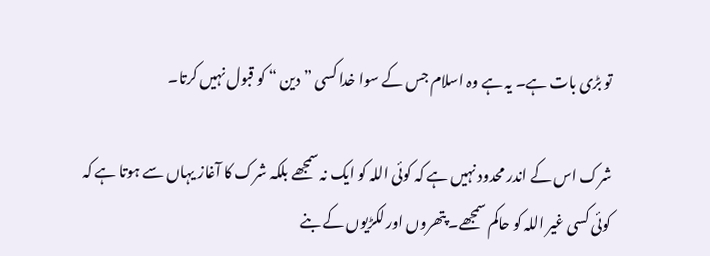تو بڑی بات ہے۔ یہ ہے وہ اسلام جس کے سوا خدا کسی ” دین “ کو قبول نہیں کرتا۔

شرک اس کے اندر محدود نہیں ہے کہ کوئی اللہ کو ایک نہ سمجھے بلکہ شرک کا آغاز یہاں سے ہوتا ہے کہ کوئی کسی غیر اللہ کو حاکم سمجھے۔ پتھروں اور لکڑیوں کے بنے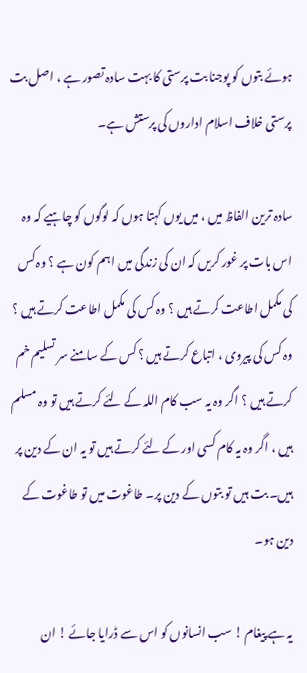ہوئے بتوں کو پوجنا بت پرستی کا بہت سادہ تصور ہے ، اصل بت پرستی خلاف اسلام اداروں کی پرستش ہے۔

سادہ ترین الفاظ میں ، میں یوں کہتا ہوں کہ لوگوں کو چاہیے کہ وہ اس بات پر غور کریں کہ ان کی زندگی میں اہم کون ہے ؟ وہ کس کی مکمل اطاعت کرتے ہیں ؟ وہ کس کی مکمل اطاعت کرتے ہیں ؟ وہ کس کی پیروی ، اتباع کرتے ہیں ؟ کس کے سامنے سر تسلیم خم کرتے ہیں ؟ اگر وہ یہ سب کام اللہ کے لئے کرتے ہیں تو وہ مسلم ہیں ، اگر وہ یہ کام کسی اور کے لئے کرتے ہیں تو یہ ان کے دین پر ہیں۔ بت ہیں تو بتوں کے دین پر۔ طاغوت میں تو طاغوت کے دین ہو۔

یہ ہے پیغام ! سب انسانوں کو اس سے ڈرایا جائے ! ان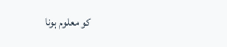کو معلوم ہونا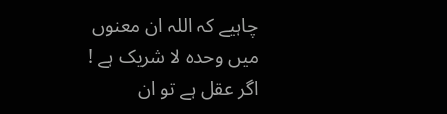چاہیے کہ اللہ ان معنوں میں وحدہ لا شریک ہے ! اگر عقل ہے تو ان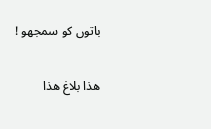باتوں کو سمجھو !

ھذا بلاغ ھذا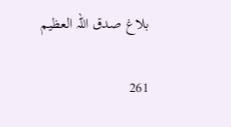بلاغ صدق اللہ العظیم

261